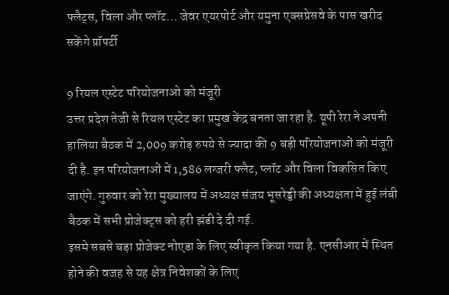फ्लैट्स, विला और प्लॉट… जेवर एयरपोर्ट और यमुना एक्सप्रेसवे के पास खरीद सकेंगे प्रॉपर्टी

9 रियल एस्टेट परियोजनाओ को मंजूरी
उत्तर प्रदेश तेजी से रियल एस्टेट का प्रमुख केंद्र बनता जा रहा है. यूपी रेरा ने अपनी हालिया बैठक में 2,009 करोड़ रुपये से ज्यादा की 9 बड़ी परियोजनाओं को मंजूरी दी है. इन परियोजनाओं में 1,586 लग्जरी फ्लैट, प्लॉट और विला विकसित किए जाएंगे. गुरुवार को रेरा मुख्यालय में अध्यक्ष संजय भूसरेड्डी की अध्यक्षता में हुई लंबी बैठक में सभी प्रोजेक्ट्स को हरी झंडी दे दी गई.
इसमे सबसे बड़ा प्रोजेक्ट नोएडा के लिए स्वीकृत किया गया है. एनसीआर में स्थित होने की वजह से यह क्षेत्र निवेशकों के लिए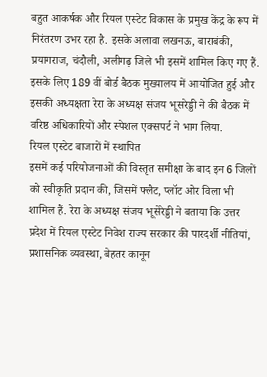बहुत आकर्षक और रियल एस्टेट विकास के प्रमुख केंद्र के रूप में निरंतरण उभर रहा है. इसके अलावा लखनऊ, बाराबंकी, प्रयागराज, चंदौली, अलीगढ़ जिले भी इसमें शामिल किए गए हैं. इसके लिए 189 वीं बोर्ड बैठक मुख्यालय में आयोजित हुई और इसकी अध्यक्षता रेरा के अध्यक्ष संजय भूसरेड्डी ने की बैठक में वरिष्ठ अधिकारियों और स्पेशल एक्सपर्ट ने भाग लिया.
रियल एस्टेट बाजारों में स्थापित
इसमें कई परियोजनाओं की विस्तृत समीक्षा के बाद इन 6 जिलों को स्वीकृति प्रदान की, जिसमें फ्लैट, प्लॉट ओर विला भी शामिल हैं. रेरा के अध्यक्ष संजय भूसेरेड्डी ने बताया कि उत्तर प्रदेश में रियल एस्टेट निवेश राज्य सरकार की पारदर्शी नीतियां, प्रशासनिक व्यवस्था, बेहतर कानून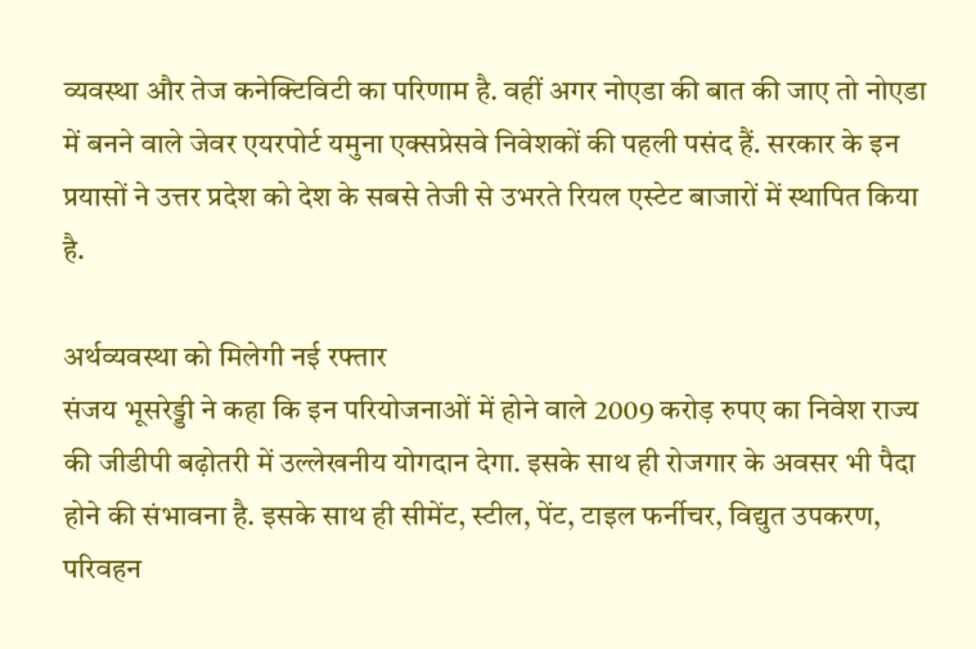व्यवस्था और तेज कनेक्टिविटी का परिणाम है. वहीं अगर नोएडा की बात की जाए तो नोएडा में बनने वाले जेवर एयरपोर्ट यमुना एक्सप्रेसवे निवेशकों की पहली पसंद हैं. सरकार के इन प्रयासों ने उत्तर प्रदेश को देश के सबसे तेजी से उभरते रियल एस्टेट बाजारों में स्थापित किया है.

अर्थव्यवस्था को मिलेगी नई रफ्तार
संजय भूसरेड्डी ने कहा कि इन परियोजनाओं में होने वाले 2009 करोड़ रुपए का निवेश राज्य की जीडीपी बढ़ोतरी में उल्लेखनीय योगदान देगा. इसके साथ ही रोजगार के अवसर भी पैदा होने की संभावना है. इसके साथ ही सीमेंट, स्टील, पेंट, टाइल फर्नीचर, विद्युत उपकरण, परिवहन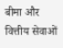बीमा और वित्तीय सेवाओं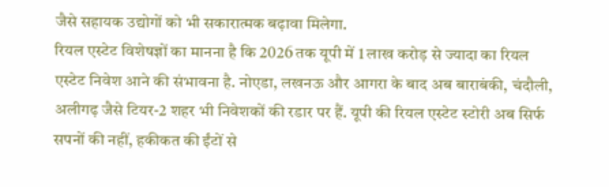जैसे सहायक उद्योगों को भी सकारात्मक बढ़ावा मिलेगा.
रियल एस्टेट विशेषज्ञों का मानना है कि 2026 तक यूपी में 1 लाख करोड़ से ज्यादा का रियल एस्टेट निवेश आने की संभावना है. नोएडा, लखनऊ और आगरा के बाद अब बाराबंकी, चंदौली, अलीगढ़ जैसे टियर-2 शहर भी निवेशकों की रडार पर हैं. यूपी की रियल एस्टेट स्टोरी अब सिर्फ सपनों की नहीं, हकीकत की ईंटों से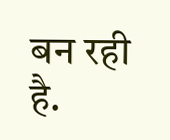बन रही है.